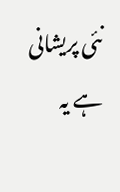نئی پریشانی ہے یہ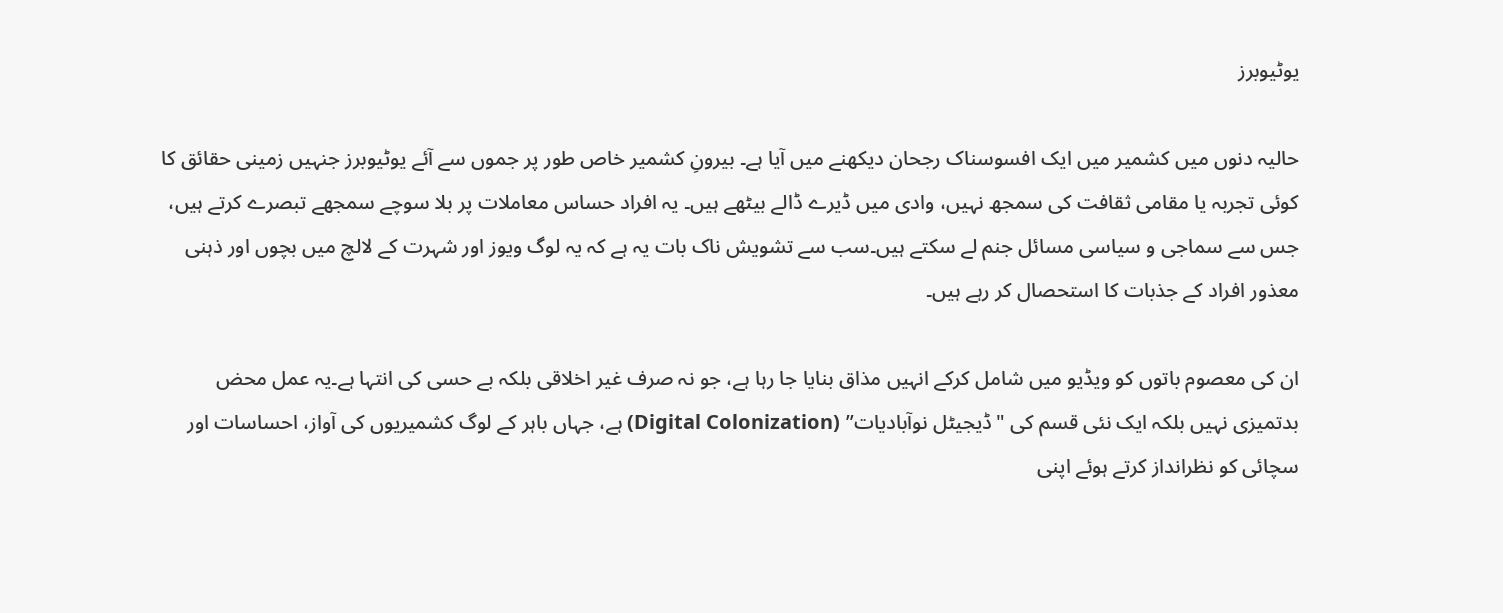یوٹیوبرز

حالیہ دنوں میں کشمیر میں ایک افسوسناک رجحان دیکھنے میں آیا ہے۔ بیرونِ کشمیر خاص طور پر جموں سے آئے یوٹیوبرز جنہیں زمینی حقائق کا کوئی تجربہ یا مقامی ثقافت کی سمجھ نہیں، وادی میں ڈیرے ڈالے بیٹھے ہیں۔ یہ افراد حساس معاملات پر بلا سوچے سمجھے تبصرے کرتے ہیں، جس سے سماجی و سیاسی مسائل جنم لے سکتے ہیں۔سب سے تشویش ناک بات یہ ہے کہ یہ لوگ ویوز اور شہرت کے لالچ میں بچوں اور ذہنی معذور افراد کے جذبات کا استحصال کر رہے ہیں۔

ان کی معصوم باتوں کو ویڈیو میں شامل کرکے انہیں مذاق بنایا جا رہا ہے، جو نہ صرف غیر اخلاقی بلکہ بے حسی کی انتہا ہے۔یہ عمل محض بدتمیزی نہیں بلکہ ایک نئی قسم کی "ڈیجیٹل نوآبادیات” (Digital Colonization) ہے، جہاں باہر کے لوگ کشمیریوں کی آواز، احساسات اور سچائی کو نظرانداز کرتے ہوئے اپنی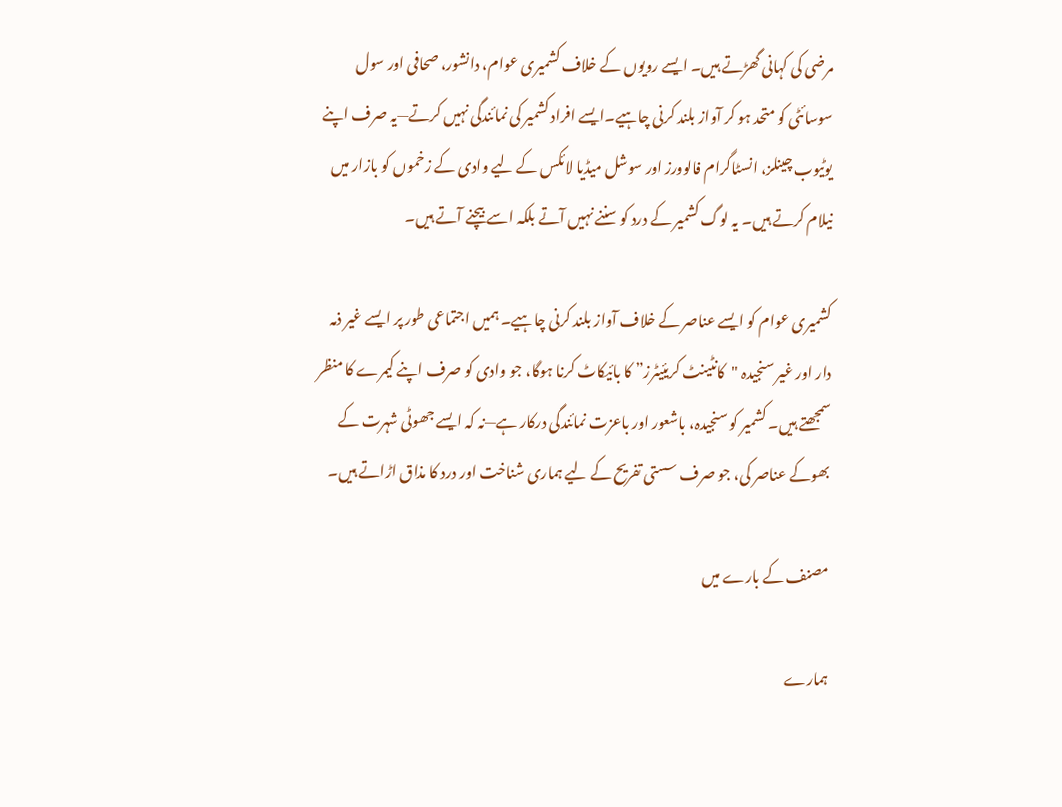مرضی کی کہانی گھڑتے ہیں۔ ایسے رویوں کے خلاف کشمیری عوام، دانشور، صحافی اور سول سوسائٹی کو متحد ہو کر آواز بلند کرنی چاہیے۔ایسے افراد کشمیر کی نمائندگی نہیں کرتے—یہ صرف اپنے یوٹیوب چینلز، انسٹاگرام فالوورز اور سوشل میڈیا لائکس کے لیے وادی کے زخموں کو بازار میں نیلام کرتے ہیں۔ یہ لوگ کشمیر کے درد کو سننے نہیں آتے بلکہ اسے بیچنے آتے ہیں۔

کشمیری عوام کو ایسے عناصر کے خلاف آواز بلند کرنی چاہیے۔ ہمیں اجتماعی طور پر ایسے غیر ذمہ دار اور غیر سنجیدہ "کانٹینٹ کریئیٹرز” کا بائیکاٹ کرنا ہوگا، جو وادی کو صرف اپنے کیمرے کا منظر سمجھتے ہیں۔ کشمیر کو سنجیدہ، باشعور اور باعزت نمائندگی درکار ہے—نہ کہ ایسے جھوٹی شہرت کے بھوکے عناصر کی، جو صرف سستی تفریح کے لیے ہماری شناخت اور درد کا مذاق اڑاتے ہیں۔

مصنف کے بارے میں

ہمارے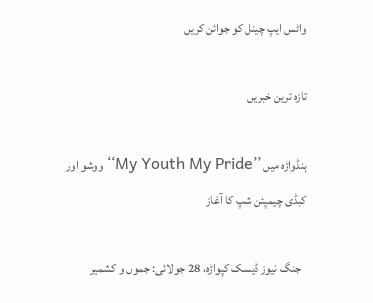واٹس ایپ چینل کو جوائن کریں

تازہ ترین خبریں

ہنڈواڑہ میں ’’My Youth My Pride‘‘ ووشو اور کبڈی چیمپئن شپ کا آغاز

  جنگ نیوز ڈیسک کپواڑہ، 28 جولائی: جموں و کشمیر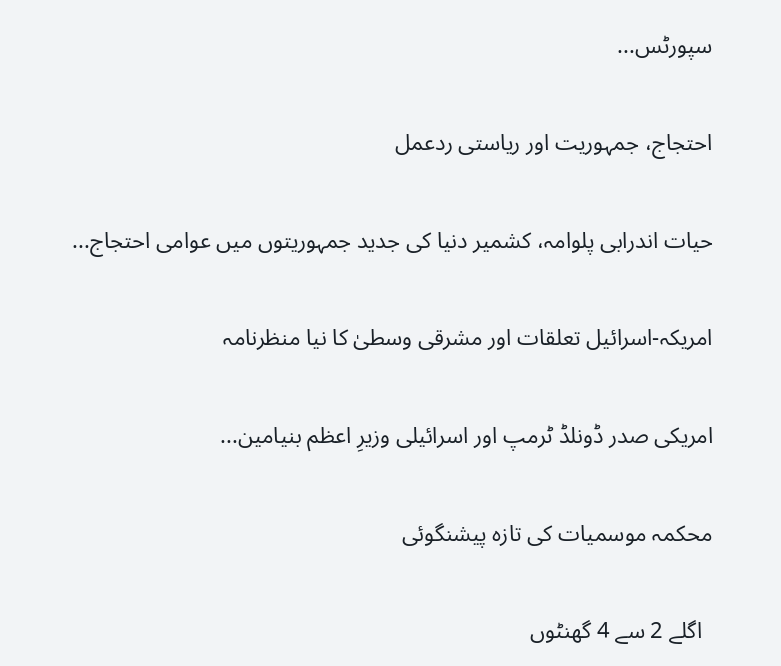سپورٹس...

احتجاج، جمہوریت اور ریاستی ردعمل

حیات اندرابی پلوامہ، کشمیر دنیا کی جدید جمہوریتوں میں عوامی احتجاج...

امریکہ-اسرائیل تعلقات اور مشرقی وسطیٰ کا نیا منظرنامہ

امریکی صدر ڈونلڈ ٹرمپ اور اسرائیلی وزیرِ اعظم بنیامین...

محکمہ موسمیات کی تازہ پیشنگوئی

  اگلے 2 سے 4 گھنٹوں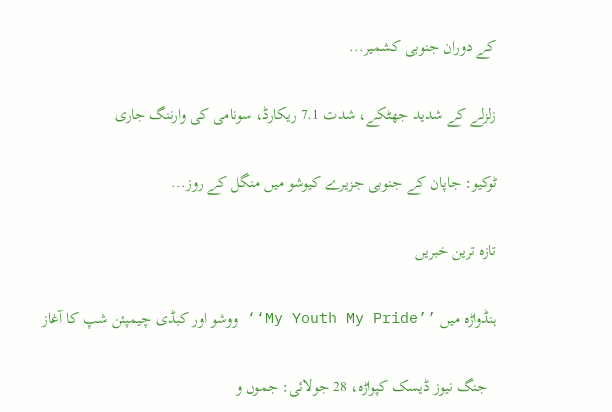کے دوران جنوبی کشمیر...

زلزلے کے شدید جھٹکے، شدت 7.1 ریکارڈ، سونامی کی وارننگ جاری

ٹوکیو: جاپان کے جنوبی جزیرے کیوشو میں منگل کے روز...

تازہ ترین خبریں

ہنڈواڑہ میں ’’My Youth My Pride‘‘ ووشو اور کبڈی چیمپئن شپ کا آغاز

  جنگ نیوز ڈیسک کپواڑہ، 28 جولائی: جموں و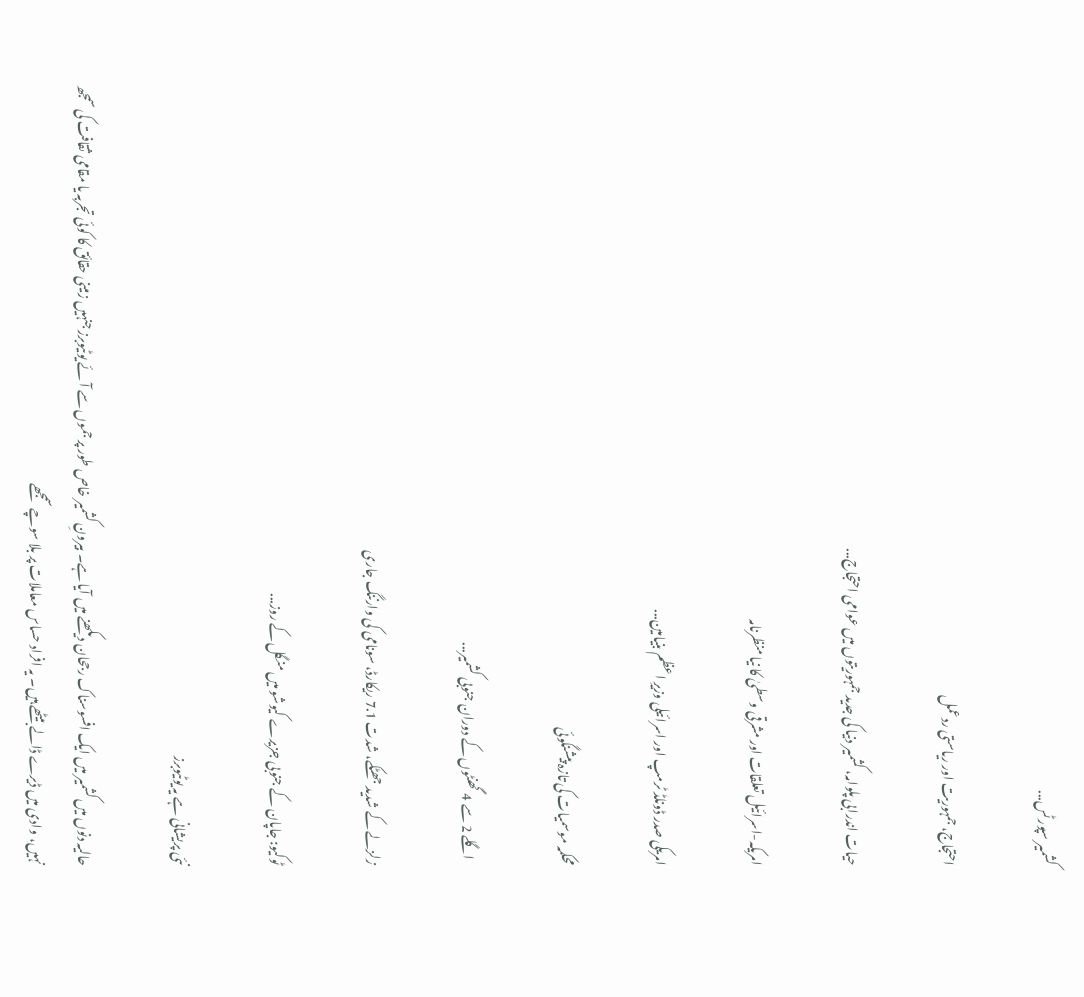کشمیر سپورٹس...

احتجاج، جمہوریت اور ریاستی ردعمل

حیات اندرابی پلوامہ، کشمیر دنیا کی جدید جمہوریتوں میں عوامی احتجاج...

امریکہ-اسرائیل تعلقات اور مشرقی وسطیٰ کا نیا منظرنامہ

امریکی صدر ڈونلڈ ٹرمپ اور اسرائیلی وزیرِ اعظم بنیامین...

محکمہ موسمیات کی تازہ پیشنگوئی

  اگلے 2 سے 4 گھنٹوں کے دوران جنوبی کشمیر...

زلزلے کے شدید جھٹکے، شدت 7.1 ریکارڈ، سونامی کی وارننگ جاری

ٹوکیو: جاپان کے جنوبی جزیرے کیوشو میں منگل کے روز...

نئی پریشانی ہے یہ یوٹیوبرز

حالیہ دنوں میں کشمیر میں ایک افسوسناک رجحان دیکھنے میں آیا ہے۔ بیرونِ کشمیر خاص طور پر جموں سے آئے یوٹیوبرز جنہیں زمینی حقائق کا کوئی تجربہ یا مقامی ثقافت کی سمجھ نہیں، وادی میں ڈیرے ڈالے بیٹھے ہیں۔ یہ افراد حساس معاملات پر بلا سوچے سمجھے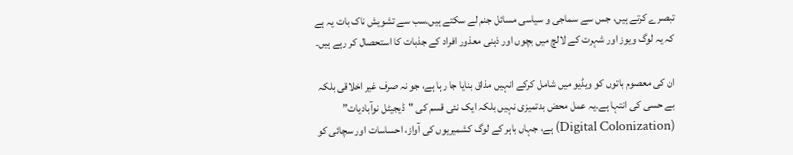تبصرے کرتے ہیں، جس سے سماجی و سیاسی مسائل جنم لے سکتے ہیں۔سب سے تشویش ناک بات یہ ہے کہ یہ لوگ ویوز اور شہرت کے لالچ میں بچوں اور ذہنی معذور افراد کے جذبات کا استحصال کر رہے ہیں۔

ان کی معصوم باتوں کو ویڈیو میں شامل کرکے انہیں مذاق بنایا جا رہا ہے، جو نہ صرف غیر اخلاقی بلکہ بے حسی کی انتہا ہے۔یہ عمل محض بدتمیزی نہیں بلکہ ایک نئی قسم کی "ڈیجیٹل نوآبادیات” (Digital Colonization) ہے، جہاں باہر کے لوگ کشمیریوں کی آواز، احساسات اور سچائی کو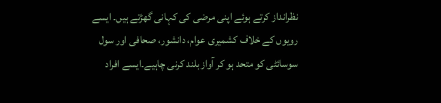نظرانداز کرتے ہوئے اپنی مرضی کی کہانی گھڑتے ہیں۔ ایسے رویوں کے خلاف کشمیری عوام، دانشور، صحافی اور سول سوسائٹی کو متحد ہو کر آواز بلند کرنی چاہیے۔ایسے افراد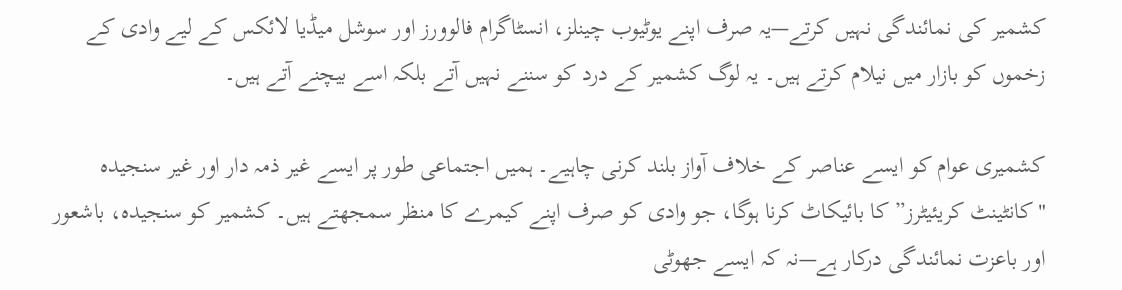کشمیر کی نمائندگی نہیں کرتے—یہ صرف اپنے یوٹیوب چینلز، انسٹاگرام فالوورز اور سوشل میڈیا لائکس کے لیے وادی کے زخموں کو بازار میں نیلام کرتے ہیں۔ یہ لوگ کشمیر کے درد کو سننے نہیں آتے بلکہ اسے بیچنے آتے ہیں۔

کشمیری عوام کو ایسے عناصر کے خلاف آواز بلند کرنی چاہیے۔ ہمیں اجتماعی طور پر ایسے غیر ذمہ دار اور غیر سنجیدہ "کانٹینٹ کریئیٹرز” کا بائیکاٹ کرنا ہوگا، جو وادی کو صرف اپنے کیمرے کا منظر سمجھتے ہیں۔ کشمیر کو سنجیدہ، باشعور اور باعزت نمائندگی درکار ہے—نہ کہ ایسے جھوٹی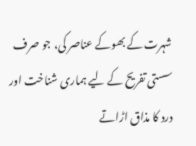شہرت کے بھوکے عناصر کی، جو صرف سستی تفریح کے لیے ہماری شناخت اور درد کا مذاق اڑاتے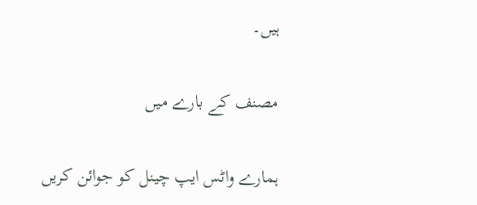ہیں۔

مصنف کے بارے میں

ہمارے واٹس ایپ چینل کو جوائن کریں